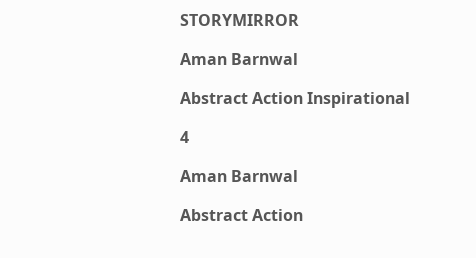STORYMIRROR

Aman Barnwal

Abstract Action Inspirational

4

Aman Barnwal

Abstract Action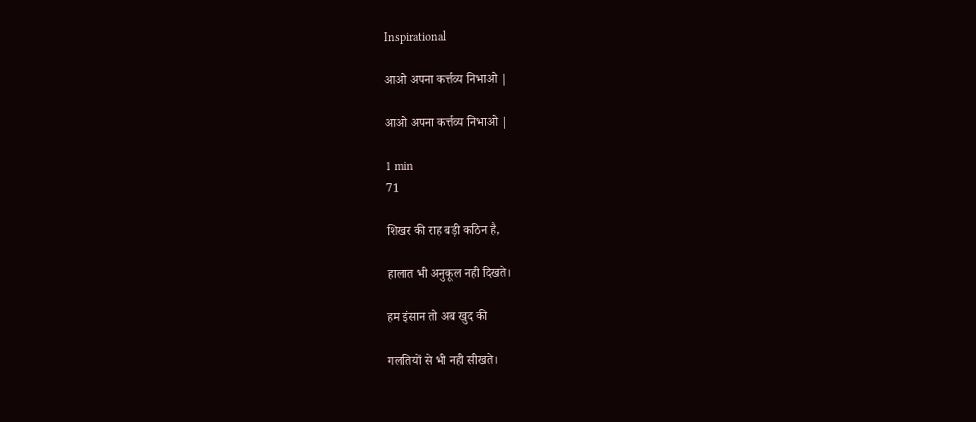Inspirational

आओ अपना कर्त्तव्य निभाओ |

आओ अपना कर्त्तव्य निभाओ |

1 min
71

शिखर की राह बड़ी कठिन है,

हालात भी अनुकूल नही दिखते।

हम इंसान तो अब खुद की

गलतियों से भी नही सीखते।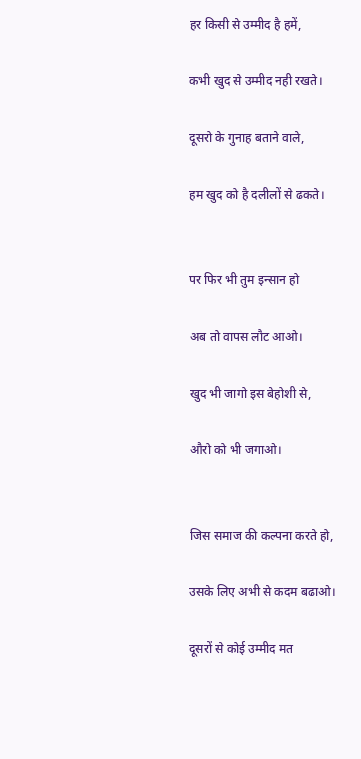हर किसी से उम्मीद है हमें,

कभी खुद से उम्मीद नही रखते।

दूसरो के गुनाह बताने वाले,

हम खुद को है दलीलों से ढकते।


पर फिर भी तुम इन्सान हो

अब तो वापस लौट आओ।

खुद भी जागो इस बेहोशी से,

औरो को भी जगाओ।


जिस समाज की कल्पना करते हो,

उसके लिए अभी से कदम बढाओ।

दूसरों से कोई उम्मीद मत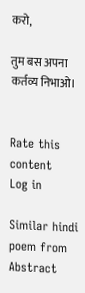करो,

तुम बस अपना कर्तव्य निभाओ।


Rate this content
Log in

Similar hindi poem from Abstract